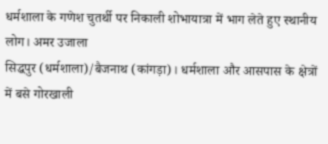धर्मशाला के गणेश चुतर्थी पर निकाली शोभायात्रा में भाग लेते हुए स्थानीय लोग। अमर उजाला
सिद्धपुर (धर्मशाला)/बैजनाथ (कांगड़ा)। धर्मशाला और आसपास के क्षेत्रों में बसे गोरखाली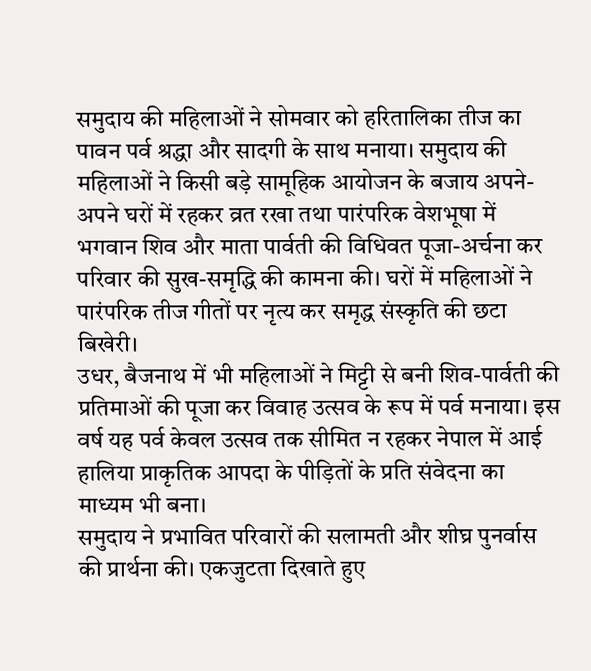समुदाय की महिलाओं ने सोमवार को हरितालिका तीज का पावन पर्व श्रद्धा और सादगी के साथ मनाया। समुदाय की महिलाओं ने किसी बड़े सामूहिक आयोजन के बजाय अपने-अपने घरों में रहकर व्रत रखा तथा पारंपरिक वेशभूषा में भगवान शिव और माता पार्वती की विधिवत पूजा-अर्चना कर परिवार की सुख-समृद्धि की कामना की। घरों में महिलाओं ने पारंपरिक तीज गीतों पर नृत्य कर समृद्ध संस्कृति की छटा बिखेरी।
उधर, बैजनाथ में भी महिलाओं ने मिट्टी से बनी शिव-पार्वती की प्रतिमाओं की पूजा कर विवाह उत्सव के रूप में पर्व मनाया। इस वर्ष यह पर्व केवल उत्सव तक सीमित न रहकर नेपाल में आई हालिया प्राकृतिक आपदा के पीड़ितों के प्रति संवेदना का माध्यम भी बना।
समुदाय ने प्रभावित परिवारों की सलामती और शीघ्र पुनर्वास की प्रार्थना की। एकजुटता दिखाते हुए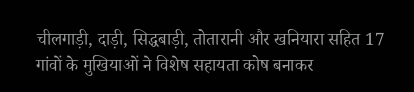चीलगाड़ी, दाड़ी, सिद्धबाड़ी, तोतारानी और खनियारा सहित 17 गांवों के मुखियाओं ने विशेष सहायता कोष बनाकर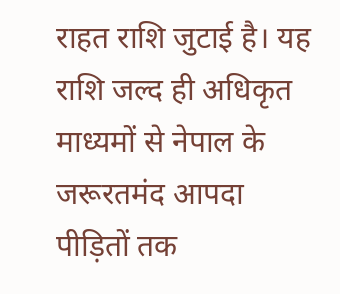राहत राशि जुटाई है। यह राशि जल्द ही अधिकृत माध्यमों से नेपाल के जरूरतमंद आपदा पीड़ितों तक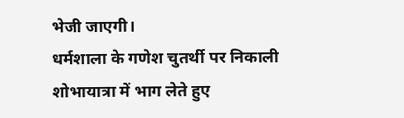भेजी जाएगी।
धर्मशाला के गणेश चुतर्थी पर निकाली शोभायात्रा में भाग लेते हुए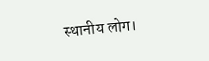स्थानीय लोग।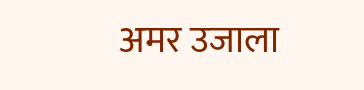अमर उजाला